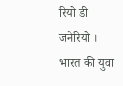रियो डी जनेरियो । भारत की युवा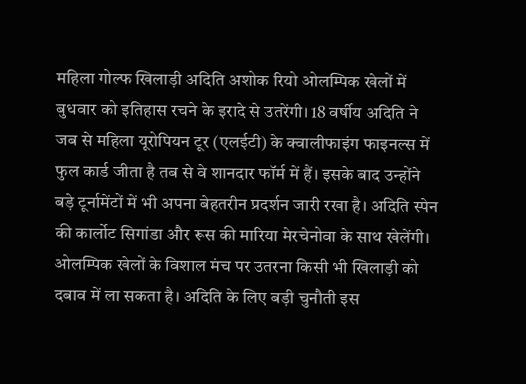महिला गोल्फ खिलाड़ी अदिति अशोक रियो ओलम्पिक खेलों में बुधवार को इतिहास रचने के इरादे से उतरेंगी। 18 वर्षीय अदिति ने जब से महिला यूरोपियन टूर (एलईटी) के क्वालीफाइंग फाइनल्स में फुल कार्ड जीता है तब से वे शानदार फॉर्म में हैं। इसके बाद उन्होंने बड़े टूर्नामेंटों में भी अपना बेहतरीन प्रदर्शन जारी रखा है। अदिति स्पेन की कार्लोट सिगांडा और रूस की मारिया मेरचेनोवा के साथ खेलेंगी। ओलम्पिक खेलों के विशाल मंच पर उतरना किसी भी खिलाड़ी को दबाव में ला सकता है। अदिति के लिए बड़ी चुनौती इस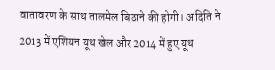वातावरण के साथ तालमेल बिठाने की होगी। अदिति ने 2013 में एशियन यूथ खेल और 2014 में हुए यूथ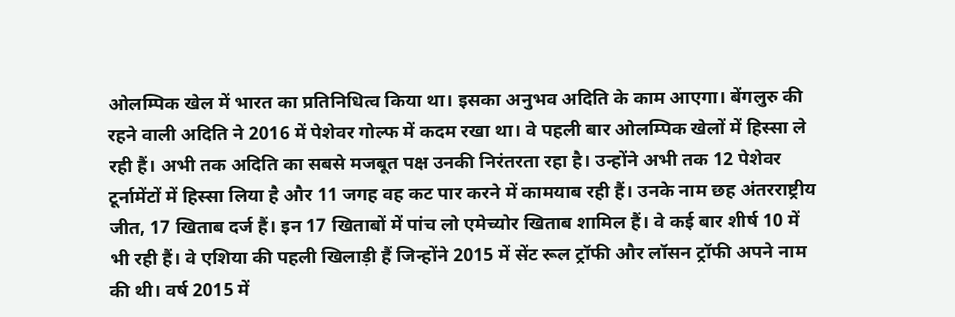ओलम्पिक खेल में भारत का प्रतिनिधित्व किया था। इसका अनुभव अदिति के काम आएगा। बेंगलुरु की रहने वाली अदिति ने 2016 में पेशेवर गोल्फ में कदम रखा था। वे पहली बार ओलम्पिक खेलों में हिस्सा ले रही हैं। अभी तक अदिति का सबसे मजबूत पक्ष उनकी निरंतरता रहा है। उन्होंने अभी तक 12 पेशेवर टूर्नामेंटों में हिस्सा लिया है और 11 जगह वह कट पार करने में कामयाब रही हैं। उनके नाम छह अंतरराष्ट्रीय जीत, 17 खिताब दर्ज हैं। इन 17 खिताबों में पांच लो एमेच्योर खिताब शामिल हैं। वे कई बार शीर्ष 10 में भी रही हैं। वे एशिया की पहली खिलाड़ी हैं जिन्होंने 2015 में सेंट रूल ट्रॉफी और लॉसन ट्रॉफी अपने नाम की थी। वर्ष 2015 में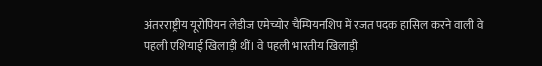अंतरराष्ट्रीय यूरोपियन लेडीज एमेच्योर चैम्पियनशिप में रजत पदक हासिल करने वाली वे पहली एशियाई खिलाड़ी थीं। वे पहली भारतीय खिलाड़ी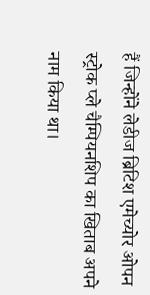हैं जिन्होंने लेडीज ब्रिटिश एमेच्योर ओपन स्ट्रोक प्ले चैम्पियनशिप का खिताब अपने नाम किया था।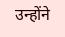उन्होंने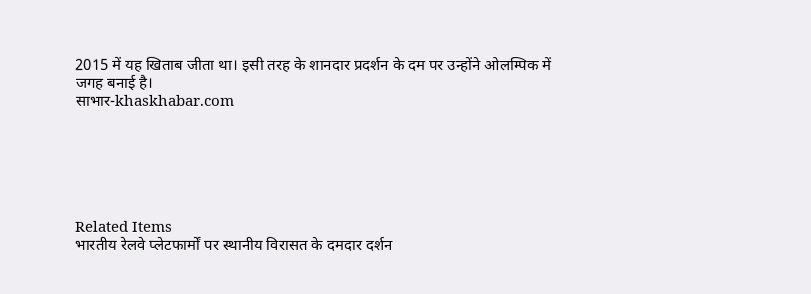2015 में यह खिताब जीता था। इसी तरह के शानदार प्रदर्शन के दम पर उन्होंने ओलम्पिक में जगह बनाई है।
साभार-khaskhabar.com






Related Items
भारतीय रेलवे प्लेटफार्मों पर स्थानीय विरासत के दमदार दर्शन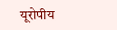यूरोपीय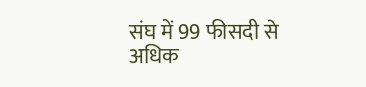संघ में 99 फीसदी से अधिक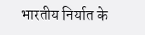भारतीय निर्यात के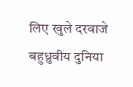लिए खुले दरवाजे
बहुध्रुवीय दुनिया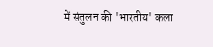में संतुलन की 'भारतीय' कला